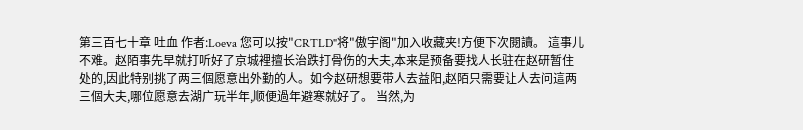第三百七十章 吐血 作者:Loeva 您可以按"CRTLD"将"傲宇阁"加入收藏夹!方便下次閱讀。 這事儿不难。赵陌事先早就打听好了京城裡擅长治跌打骨伤的大夫,本来是预备要找人长驻在赵研暂住处的,因此特别挑了两三個愿意出外勤的人。如今赵研想要带人去益阳,赵陌只需要让人去问這两三個大夫,哪位愿意去湖广玩半年,顺便過年避寒就好了。 当然,为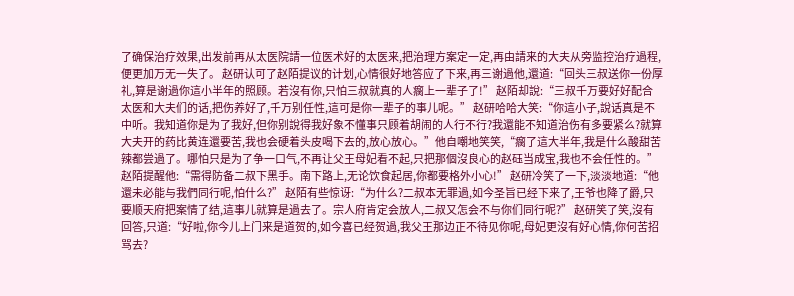了确保治疗效果,出发前再从太医院請一位医术好的太医来,把治理方案定一定,再由請来的大夫从旁监控治疗過程,便更加万无一失了。 赵研认可了赵陌提议的计划,心情很好地答应了下来,再三谢過他,還道:“回头三叔送你一份厚礼,算是谢過你這小半年的照顾。若沒有你,只怕三叔就真的人瘸上一辈子了!” 赵陌却說:“三叔千万要好好配合太医和大夫们的话,把伤养好了,千万别任性,這可是你一辈子的事儿呢。” 赵研哈哈大笑:“你這小子,說话真是不中听。我知道你是为了我好,但你别說得我好象不懂事只顾着胡闹的人行不行?我還能不知道治伤有多要紧么?就算大夫开的药比黄连還要苦,我也会硬着头皮喝下去的,放心放心。”他自嘲地笑笑,“瘸了這大半年,我是什么酸甜苦辣都尝過了。哪怕只是为了争一口气,不再让父王母妃看不起,只把那個沒良心的赵砡当成宝,我也不会任性的。” 赵陌提醒他:“需得防备二叔下黑手。南下路上,无论饮食起居,你都要格外小心!” 赵研冷笑了一下,淡淡地道:“他還未必能与我們同行呢,怕什么?” 赵陌有些惊讶:“为什么?二叔本无罪過,如今圣旨已经下来了,王爷也降了爵,只要顺天府把案情了结,這事儿就算是過去了。宗人府肯定会放人,二叔又怎会不与你们同行呢?” 赵研笑了笑,沒有回答,只道:“好啦,你今儿上门来是道贺的,如今喜已经贺過,我父王那边正不待见你呢,母妃更沒有好心情,你何苦招骂去?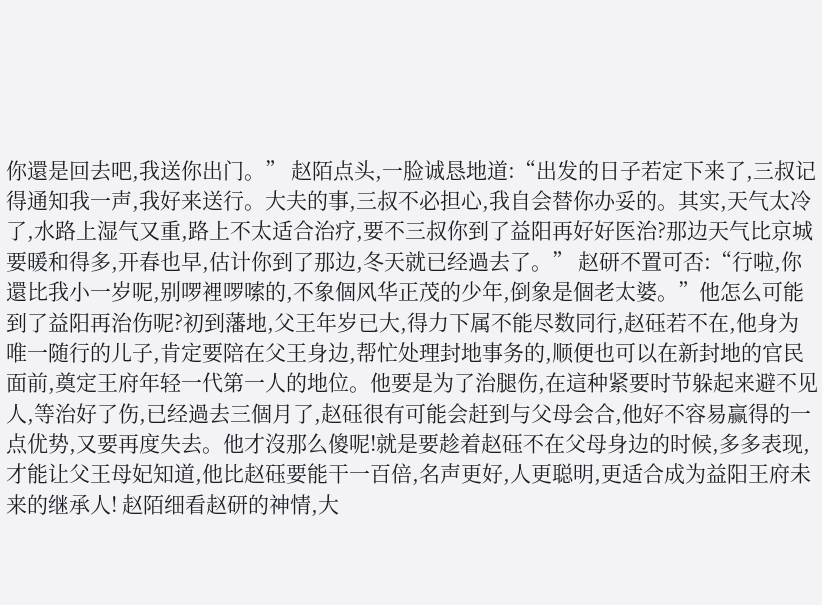你還是回去吧,我送你出门。” 赵陌点头,一脸诚恳地道:“出发的日子若定下来了,三叔记得通知我一声,我好来送行。大夫的事,三叔不必担心,我自会替你办妥的。其实,天气太冷了,水路上湿气又重,路上不太适合治疗,要不三叔你到了益阳再好好医治?那边天气比京城要暖和得多,开春也早,估计你到了那边,冬天就已经過去了。” 赵研不置可否:“行啦,你還比我小一岁呢,别啰裡啰嗦的,不象個风华正茂的少年,倒象是個老太婆。”他怎么可能到了益阳再治伤呢?初到藩地,父王年岁已大,得力下属不能尽数同行,赵砡若不在,他身为唯一随行的儿子,肯定要陪在父王身边,帮忙处理封地事务的,顺便也可以在新封地的官民面前,奠定王府年轻一代第一人的地位。他要是为了治腿伤,在這种紧要时节躲起来避不见人,等治好了伤,已经過去三個月了,赵砡很有可能会赶到与父母会合,他好不容易赢得的一点优势,又要再度失去。他才沒那么傻呢!就是要趁着赵砡不在父母身边的时候,多多表现,才能让父王母妃知道,他比赵砡要能干一百倍,名声更好,人更聪明,更适合成为益阳王府未来的继承人! 赵陌细看赵研的神情,大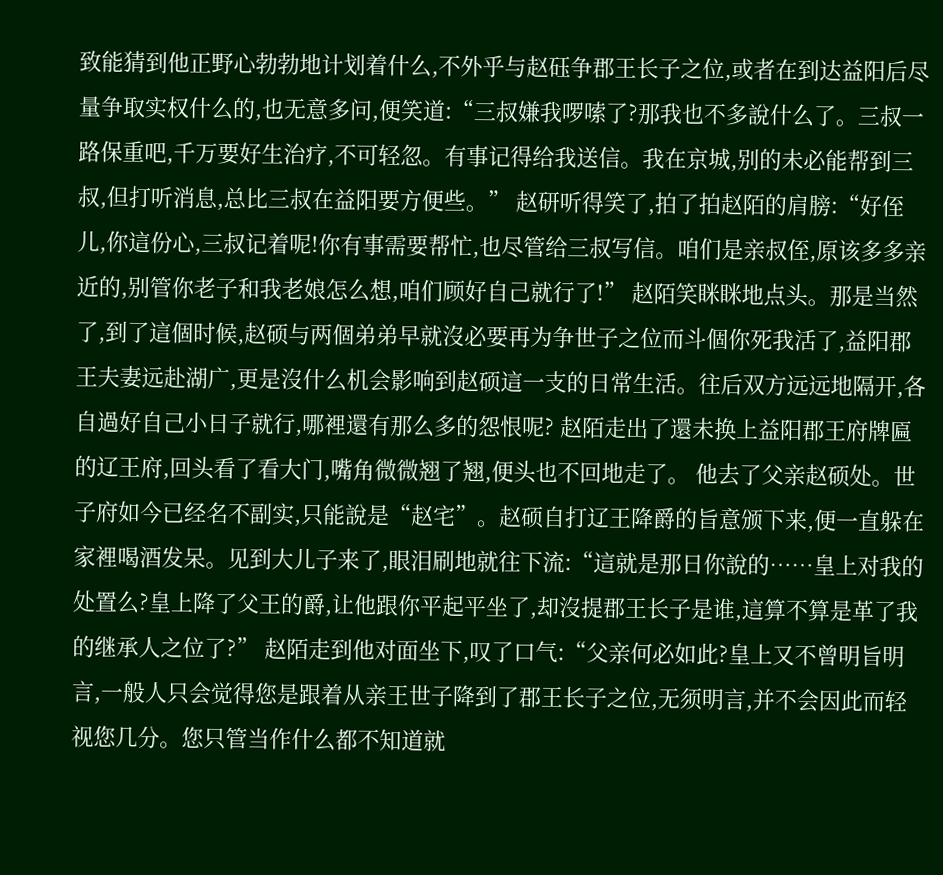致能猜到他正野心勃勃地计划着什么,不外乎与赵砡争郡王长子之位,或者在到达益阳后尽量争取实权什么的,也无意多问,便笑道:“三叔嫌我啰嗦了?那我也不多說什么了。三叔一路保重吧,千万要好生治疗,不可轻忽。有事记得给我送信。我在京城,别的未必能帮到三叔,但打听消息,总比三叔在益阳要方便些。” 赵研听得笑了,拍了拍赵陌的肩膀:“好侄儿,你這份心,三叔记着呢!你有事需要帮忙,也尽管给三叔写信。咱们是亲叔侄,原该多多亲近的,别管你老子和我老娘怎么想,咱们顾好自己就行了!” 赵陌笑眯眯地点头。那是当然了,到了這個时候,赵硕与两個弟弟早就沒必要再为争世子之位而斗個你死我活了,益阳郡王夫妻远赴湖广,更是沒什么机会影响到赵硕這一支的日常生活。往后双方远远地隔开,各自過好自己小日子就行,哪裡還有那么多的怨恨呢? 赵陌走出了還未换上益阳郡王府牌匾的辽王府,回头看了看大门,嘴角微微翘了翘,便头也不回地走了。 他去了父亲赵硕处。世子府如今已经名不副实,只能說是“赵宅”。赵硕自打辽王降爵的旨意颁下来,便一直躲在家裡喝酒发呆。见到大儿子来了,眼泪刷地就往下流:“這就是那日你說的……皇上对我的处置么?皇上降了父王的爵,让他跟你平起平坐了,却沒提郡王长子是谁,這算不算是革了我的继承人之位了?” 赵陌走到他对面坐下,叹了口气:“父亲何必如此?皇上又不曾明旨明言,一般人只会觉得您是跟着从亲王世子降到了郡王长子之位,无须明言,并不会因此而轻视您几分。您只管当作什么都不知道就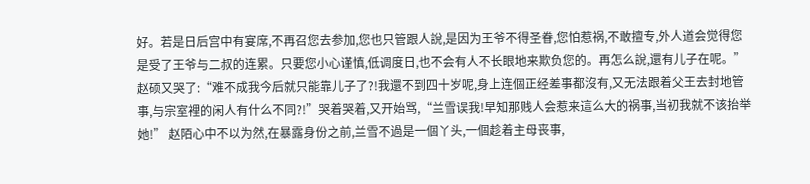好。若是日后宫中有宴席,不再召您去参加,您也只管跟人說,是因为王爷不得圣眷,您怕惹祸,不敢擅专,外人道会觉得您是受了王爷与二叔的连累。只要您小心谨慎,低调度日,也不会有人不长眼地来欺负您的。再怎么說,還有儿子在呢。” 赵硕又哭了:“难不成我今后就只能靠儿子了?!我還不到四十岁呢,身上连個正经差事都沒有,又无法跟着父王去封地管事,与宗室裡的闲人有什么不同?!”哭着哭着,又开始骂,“兰雪误我!早知那贱人会惹来這么大的祸事,当初我就不该抬举她!” 赵陌心中不以为然,在暴露身份之前,兰雪不過是一個丫头,一個趁着主母丧事,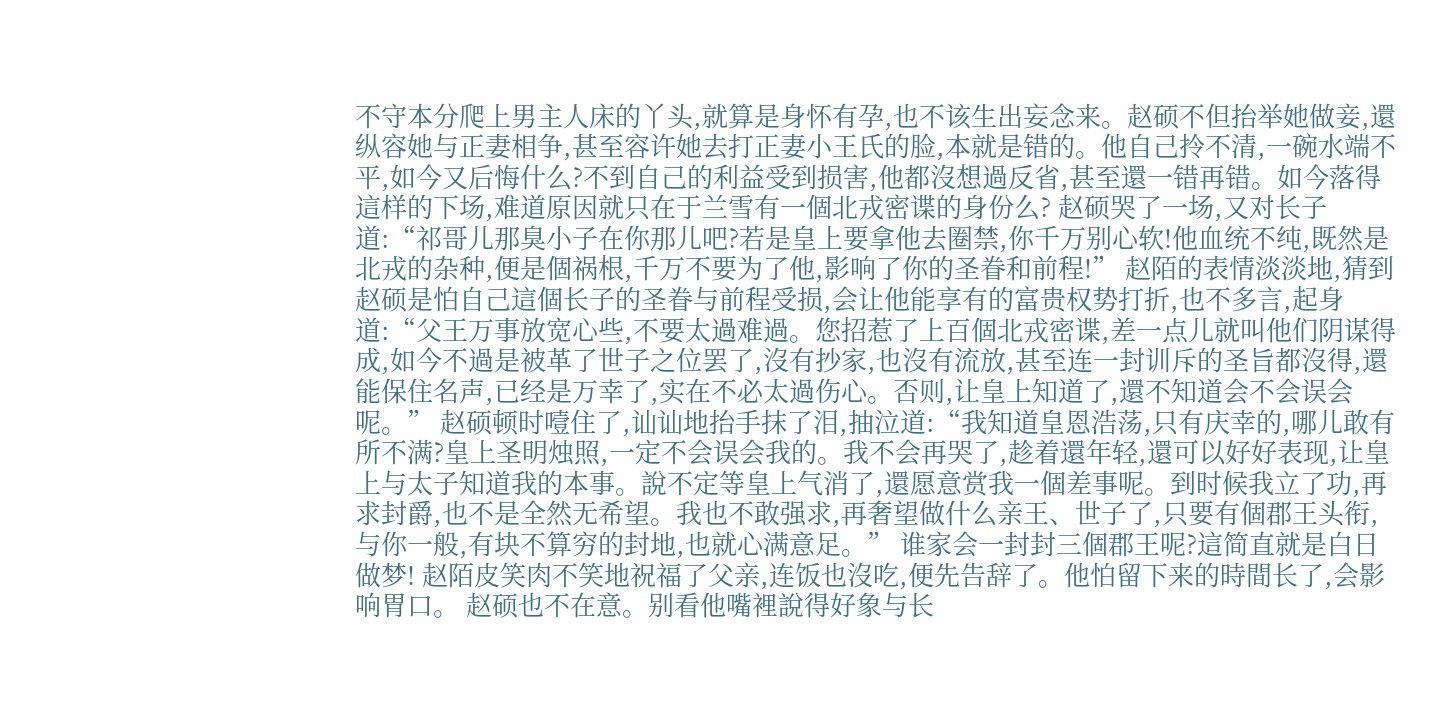不守本分爬上男主人床的丫头,就算是身怀有孕,也不该生出妄念来。赵硕不但抬举她做妾,還纵容她与正妻相争,甚至容许她去打正妻小王氏的脸,本就是错的。他自己拎不清,一碗水端不平,如今又后悔什么?不到自己的利益受到损害,他都沒想過反省,甚至還一错再错。如今落得這样的下场,难道原因就只在于兰雪有一個北戎密谍的身份么? 赵硕哭了一场,又对长子道:“祁哥儿那臭小子在你那儿吧?若是皇上要拿他去圈禁,你千万别心软!他血统不纯,既然是北戎的杂种,便是個祸根,千万不要为了他,影响了你的圣眷和前程!” 赵陌的表情淡淡地,猜到赵硕是怕自己這個长子的圣眷与前程受损,会让他能享有的富贵权势打折,也不多言,起身道:“父王万事放宽心些,不要太過难過。您招惹了上百個北戎密谍,差一点儿就叫他们阴谋得成,如今不過是被革了世子之位罢了,沒有抄家,也沒有流放,甚至连一封训斥的圣旨都沒得,還能保住名声,已经是万幸了,实在不必太過伤心。否则,让皇上知道了,還不知道会不会误会呢。” 赵硕顿时噎住了,讪讪地抬手抹了泪,抽泣道:“我知道皇恩浩荡,只有庆幸的,哪儿敢有所不满?皇上圣明烛照,一定不会误会我的。我不会再哭了,趁着還年轻,還可以好好表现,让皇上与太子知道我的本事。說不定等皇上气消了,還愿意赏我一個差事呢。到时候我立了功,再求封爵,也不是全然无希望。我也不敢强求,再奢望做什么亲王、世子了,只要有個郡王头衔,与你一般,有块不算穷的封地,也就心满意足。” 谁家会一封封三個郡王呢?這简直就是白日做梦! 赵陌皮笑肉不笑地祝福了父亲,连饭也沒吃,便先告辞了。他怕留下来的時間长了,会影响胃口。 赵硕也不在意。别看他嘴裡說得好象与长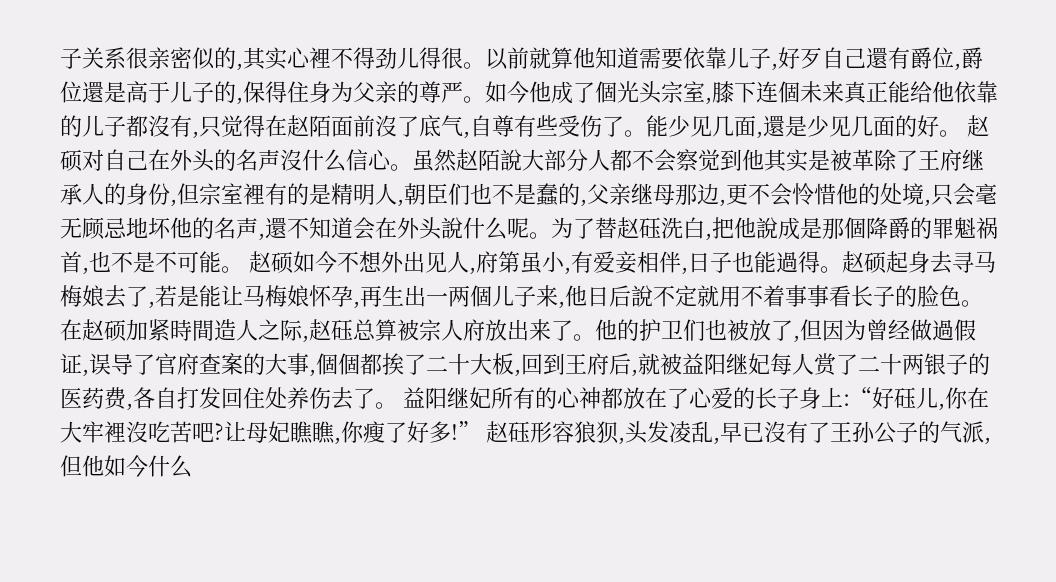子关系很亲密似的,其实心裡不得劲儿得很。以前就算他知道需要依靠儿子,好歹自己還有爵位,爵位還是高于儿子的,保得住身为父亲的尊严。如今他成了個光头宗室,膝下连個未来真正能给他依靠的儿子都沒有,只觉得在赵陌面前沒了底气,自尊有些受伤了。能少见几面,還是少见几面的好。 赵硕对自己在外头的名声沒什么信心。虽然赵陌說大部分人都不会察觉到他其实是被革除了王府继承人的身份,但宗室裡有的是精明人,朝臣们也不是蠢的,父亲继母那边,更不会怜惜他的处境,只会毫无顾忌地坏他的名声,還不知道会在外头說什么呢。为了替赵砡洗白,把他說成是那個降爵的罪魁祸首,也不是不可能。 赵硕如今不想外出见人,府第虽小,有爱妾相伴,日子也能過得。赵硕起身去寻马梅娘去了,若是能让马梅娘怀孕,再生出一两個儿子来,他日后說不定就用不着事事看长子的脸色。 在赵硕加紧時間造人之际,赵砡总算被宗人府放出来了。他的护卫们也被放了,但因为曾经做過假证,误导了官府查案的大事,個個都挨了二十大板,回到王府后,就被益阳继妃每人赏了二十两银子的医药费,各自打发回住处养伤去了。 益阳继妃所有的心神都放在了心爱的长子身上:“好砡儿,你在大牢裡沒吃苦吧?让母妃瞧瞧,你瘦了好多!” 赵砡形容狼狈,头发凌乱,早已沒有了王孙公子的气派,但他如今什么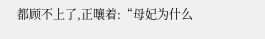都顾不上了,正嚷着:“母妃为什么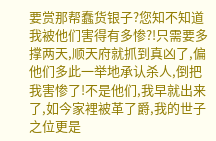要赏那帮蠢货银子?您知不知道我被他们害得有多惨?!只需要多撑两天,顺天府就抓到真凶了,偏他们多此一举地承认杀人,倒把我害惨了!不是他们,我早就出来了,如今家裡被革了爵,我的世子之位更是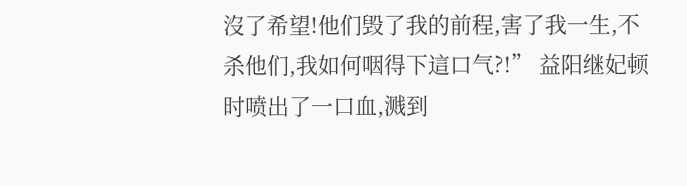沒了希望!他们毁了我的前程,害了我一生,不杀他们,我如何咽得下這口气?!” 益阳继妃顿时喷出了一口血,溅到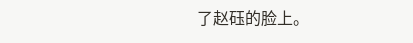了赵砡的脸上。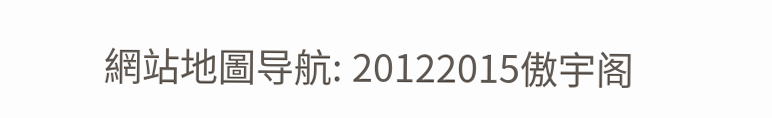網站地圖导航: 20122015傲宇阁